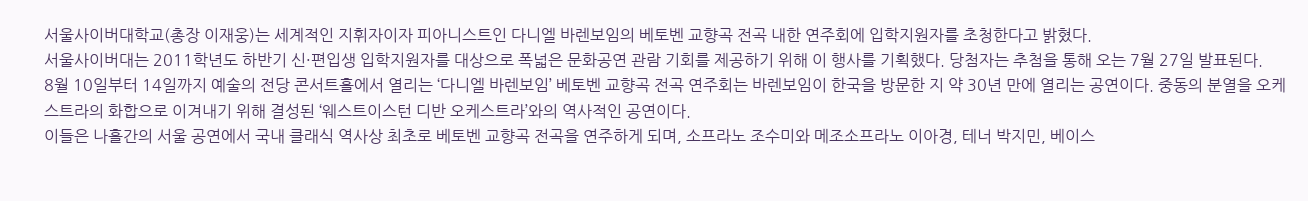서울사이버대학교(총장 이재웅)는 세계적인 지휘자이자 피아니스트인 다니엘 바렌보임의 베토벤 교향곡 전곡 내한 연주회에 입학지원자를 초청한다고 밝혔다.
서울사이버대는 2011학년도 하반기 신·편입생 입학지원자를 대상으로 폭넓은 문화공연 관람 기회를 제공하기 위해 이 행사를 기획했다. 당첨자는 추첨을 통해 오는 7월 27일 발표된다.
8월 10일부터 14일까지 예술의 전당 콘서트홀에서 열리는 ‘다니엘 바렌보임’ 베토벤 교향곡 전곡 연주회는 바렌보임이 한국을 방문한 지 약 30년 만에 열리는 공연이다. 중동의 분열을 오케스트라의 화합으로 이겨내기 위해 결성된 ‘웨스트이스턴 디반 오케스트라’와의 역사적인 공연이다.
이들은 나흘간의 서울 공연에서 국내 클래식 역사상 최초로 베토벤 교향곡 전곡을 연주하게 되며, 소프라노 조수미와 메조소프라노 이아경, 테너 박지민, 베이스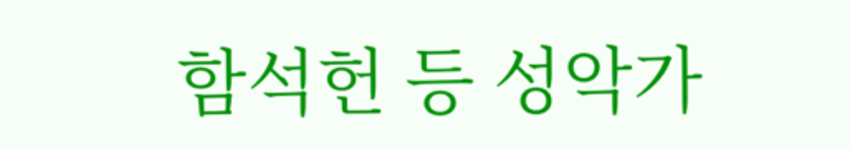함석헌 등 성악가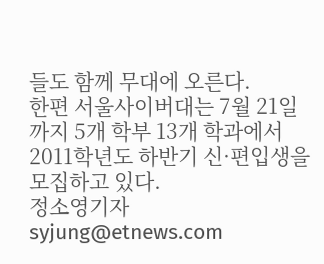들도 함께 무대에 오른다.
한편 서울사이버대는 7월 21일까지 5개 학부 13개 학과에서 2011학년도 하반기 신·편입생을 모집하고 있다.
정소영기자 syjung@etnews.com